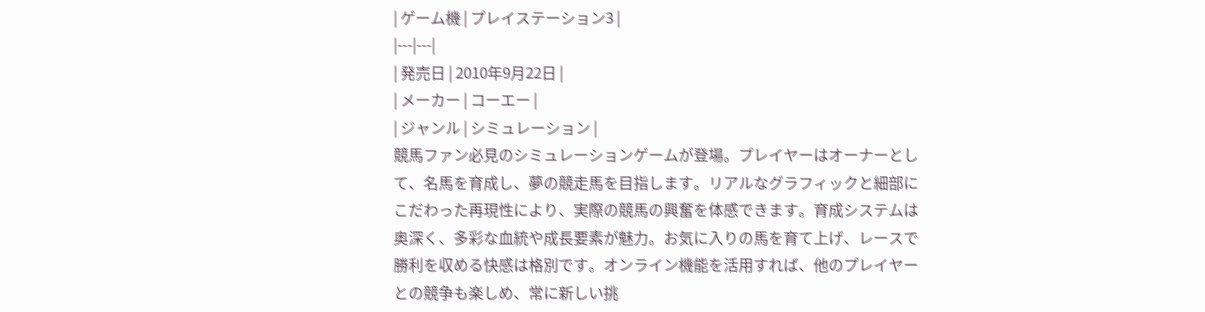| ゲーム機 | プレイステーション3 |
|---|---|
| 発売日 | 2010年9月22日 |
| メーカー | コーエー |
| ジャンル | シミュレーション |
競馬ファン必見のシミュレーションゲームが登場。プレイヤーはオーナーとして、名馬を育成し、夢の競走馬を目指します。リアルなグラフィックと細部にこだわった再現性により、実際の競馬の興奮を体感できます。育成システムは奥深く、多彩な血統や成長要素が魅力。お気に入りの馬を育て上げ、レースで勝利を収める快感は格別です。オンライン機能を活用すれば、他のプレイヤーとの競争も楽しめ、常に新しい挑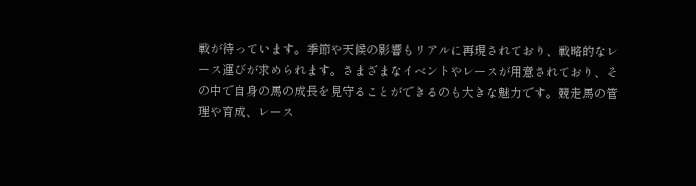戦が待っています。季節や天候の影響もリアルに再現されており、戦略的なレース運びが求められます。さまざまなイベントやレースが用意されており、その中で自身の馬の成長を見守ることができるのも大きな魅力です。競走馬の管理や育成、レース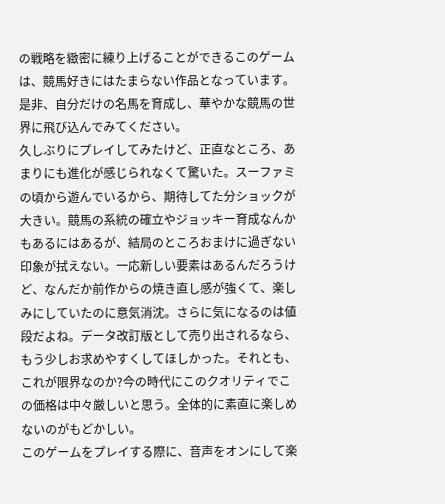の戦略を緻密に練り上げることができるこのゲームは、競馬好きにはたまらない作品となっています。是非、自分だけの名馬を育成し、華やかな競馬の世界に飛び込んでみてください。
久しぶりにプレイしてみたけど、正直なところ、あまりにも進化が感じられなくて驚いた。スーファミの頃から遊んでいるから、期待してた分ショックが大きい。競馬の系統の確立やジョッキー育成なんかもあるにはあるが、結局のところおまけに過ぎない印象が拭えない。一応新しい要素はあるんだろうけど、なんだか前作からの焼き直し感が強くて、楽しみにしていたのに意気消沈。さらに気になるのは値段だよね。データ改訂版として売り出されるなら、もう少しお求めやすくしてほしかった。それとも、これが限界なのか?今の時代にこのクオリティでこの価格は中々厳しいと思う。全体的に素直に楽しめないのがもどかしい。
このゲームをプレイする際に、音声をオンにして楽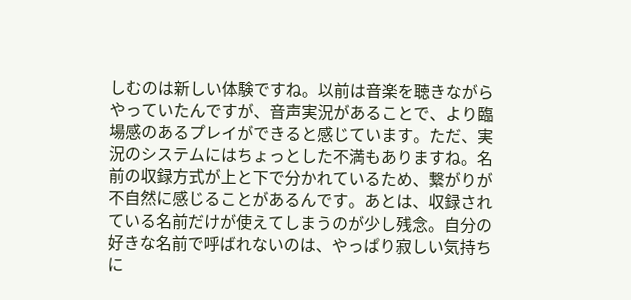しむのは新しい体験ですね。以前は音楽を聴きながらやっていたんですが、音声実況があることで、より臨場感のあるプレイができると感じています。ただ、実況のシステムにはちょっとした不満もありますね。名前の収録方式が上と下で分かれているため、繋がりが不自然に感じることがあるんです。あとは、収録されている名前だけが使えてしまうのが少し残念。自分の好きな名前で呼ばれないのは、やっぱり寂しい気持ちに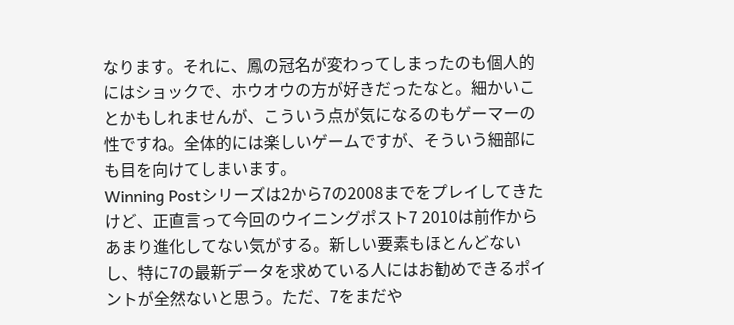なります。それに、鳳の冠名が変わってしまったのも個人的にはショックで、ホウオウの方が好きだったなと。細かいことかもしれませんが、こういう点が気になるのもゲーマーの性ですね。全体的には楽しいゲームですが、そういう細部にも目を向けてしまいます。
Winning Postシリーズは2から7の2008までをプレイしてきたけど、正直言って今回のウイニングポスト7 2010は前作からあまり進化してない気がする。新しい要素もほとんどないし、特に7の最新データを求めている人にはお勧めできるポイントが全然ないと思う。ただ、7をまだや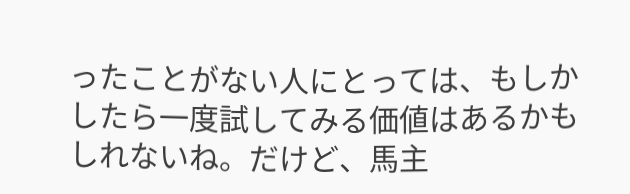ったことがない人にとっては、もしかしたら一度試してみる価値はあるかもしれないね。だけど、馬主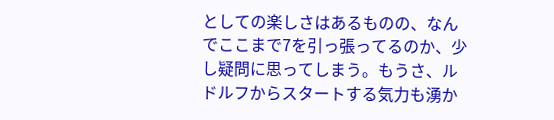としての楽しさはあるものの、なんでここまで7を引っ張ってるのか、少し疑問に思ってしまう。もうさ、ルドルフからスタートする気力も湧か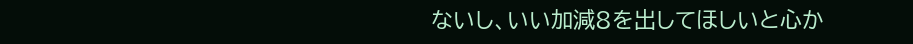ないし、いい加減8を出してほしいと心か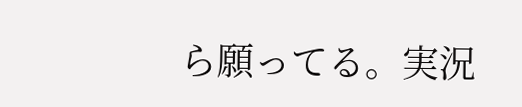ら願ってる。実況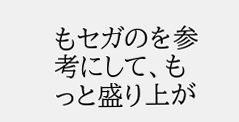もセガのを参考にして、もっと盛り上が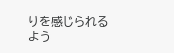りを感じられるよう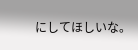にしてほしいな。